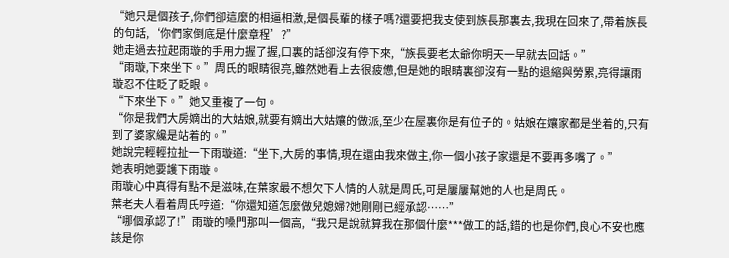“她只是個孩子,你們卻這麼的相逼相激,是個長輩的樣子嗎?還要把我支使到族長那裏去,我現在回來了,帶着族長的句話,‘你們家倒底是什麼章程’?”
她走過去拉起雨璇的手用力握了握,口裏的話卻沒有停下來,“族長要老太爺你明天一早就去回話。”
“雨璇,下來坐下。”周氏的眼睛很亮,雖然她看上去很疲憊,但是她的眼睛裏卻沒有一點的退縮與勞累,亮得讓雨璇忍不住眨了眨眼。
“下來坐下。”她又重複了一句。
“你是我們大房嫡出的大姑娘,就要有嫡出大姑孃的做派,至少在屋裏你是有位子的。姑娘在孃家都是坐着的,只有到了婆家纔是站着的。”
她說完輕輕拉扯一下雨璇道:“坐下,大房的事情,現在還由我來做主,你一個小孩子家還是不要再多嘴了。”
她表明她要護下雨璇。
雨璇心中真得有點不是滋味,在葉家最不想欠下人情的人就是周氏,可是屢屢幫她的人也是周氏。
葉老夫人看着周氏哼道:“你還知道怎麼做兒媳婦?她剛剛已經承認……”
“哪個承認了!”雨璇的嗓門那叫一個高,“我只是說就算我在那個什麼***做工的話,錯的也是你們,良心不安也應該是你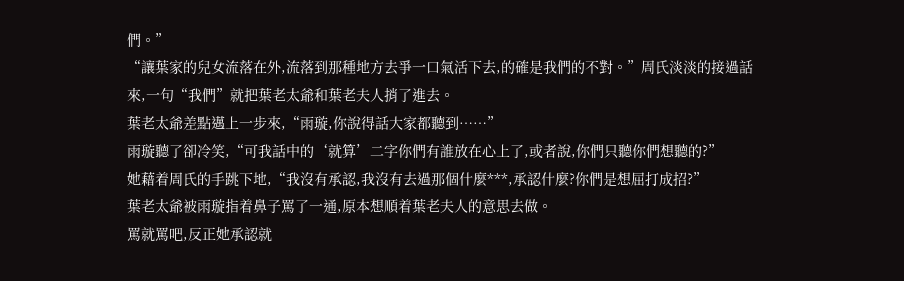們。”
“讓葉家的兒女流落在外,流落到那種地方去爭一口氣活下去,的確是我們的不對。”周氏淡淡的接過話來,一句“我們”就把葉老太爺和葉老夫人捎了進去。
葉老太爺差點邁上一步來,“雨璇,你說得話大家都聽到……”
雨璇聽了卻冷笑,“可我話中的‘就算’二字你們有誰放在心上了,或者說,你們只聽你們想聽的?”
她藉着周氏的手跳下地,“我沒有承認,我沒有去過那個什麼***,承認什麼?你們是想屈打成招?”
葉老太爺被雨璇指着鼻子罵了一通,原本想順着葉老夫人的意思去做。
罵就罵吧,反正她承認就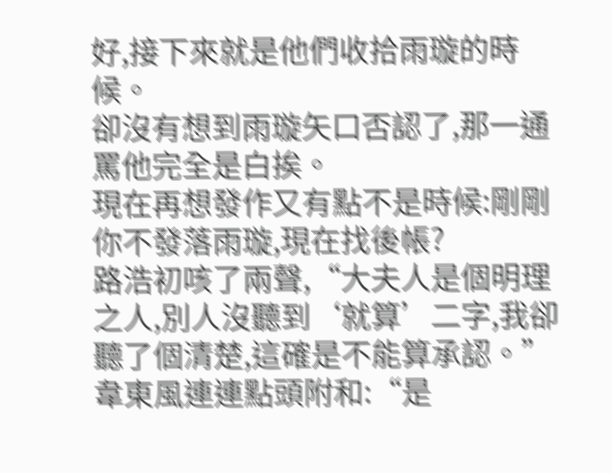好,接下來就是他們收拾雨璇的時候。
卻沒有想到雨璇矢口否認了,那一通罵他完全是白挨。
現在再想發作又有點不是時候:剛剛你不發落雨璇,現在找後帳?
路浩初咳了兩聲,“大夫人是個明理之人,別人沒聽到‘就算’二字,我卻聽了個清楚,這確是不能算承認。”
韋東風連連點頭附和:“是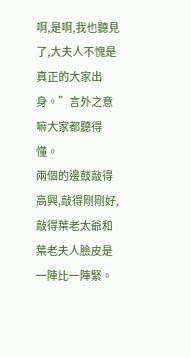啊,是啊,我也聽見了,大夫人不愧是真正的大家出身。”言外之意嘛大家都聽得懂。
兩個的邊鼓敲得高興,敲得剛剛好,敲得葉老太爺和葉老夫人臉皮是一陣比一陣緊。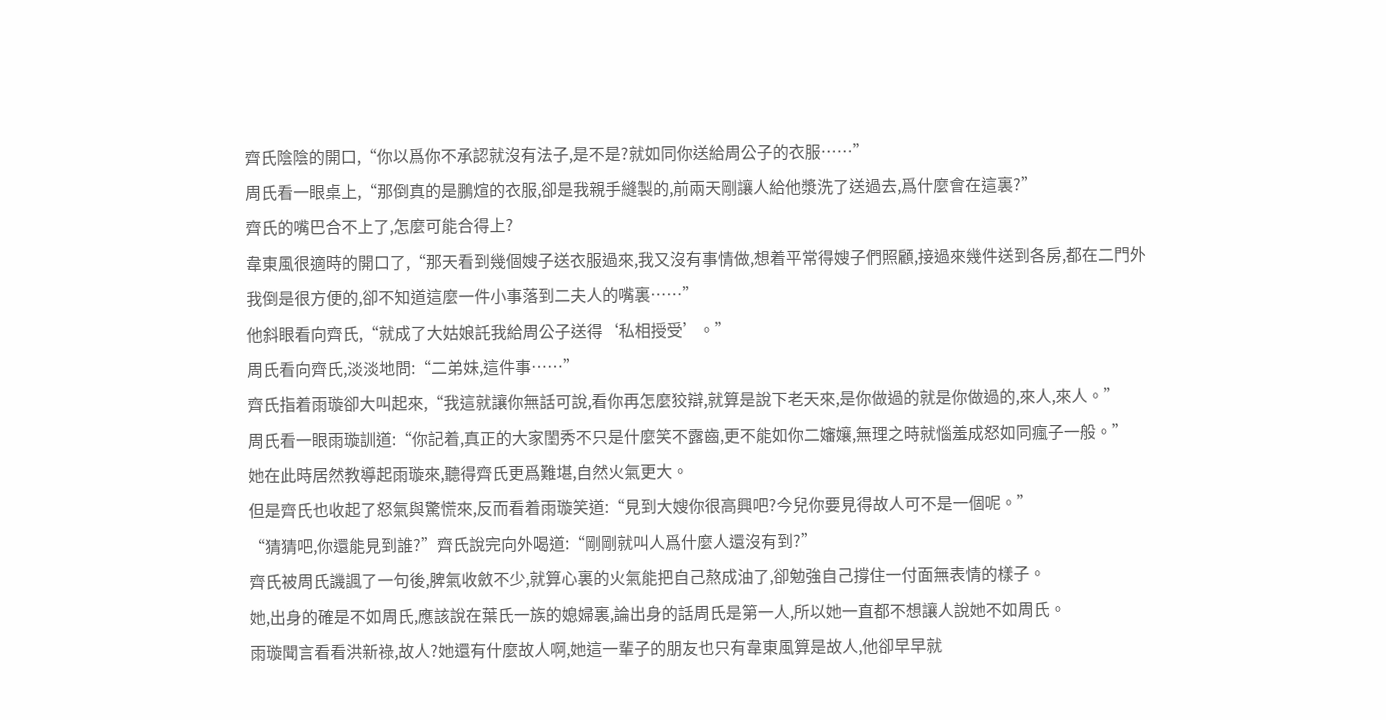齊氏陰陰的開口,“你以爲你不承認就沒有法子,是不是?就如同你送給周公子的衣服……”
周氏看一眼桌上,“那倒真的是鵬煊的衣服,卻是我親手縫製的,前兩天剛讓人給他漿洗了送過去,爲什麼會在這裏?”
齊氏的嘴巴合不上了,怎麼可能合得上?
韋東風很適時的開口了,“那天看到幾個嫂子送衣服過來,我又沒有事情做,想着平常得嫂子們照顧,接過來幾件送到各房,都在二門外我倒是很方便的,卻不知道這麼一件小事落到二夫人的嘴裏……”
他斜眼看向齊氏,“就成了大姑娘託我給周公子送得‘私相授受’。”
周氏看向齊氏,淡淡地問:“二弟妹,這件事……”
齊氏指着雨璇卻大叫起來,“我這就讓你無話可說,看你再怎麼狡辯,就算是說下老天來,是你做過的就是你做過的,來人,來人。”
周氏看一眼雨璇訓道:“你記着,真正的大家閨秀不只是什麼笑不露齒,更不能如你二嬸孃,無理之時就惱羞成怒如同瘋子一般。”
她在此時居然教導起雨璇來,聽得齊氏更爲難堪,自然火氣更大。
但是齊氏也收起了怒氣與驚慌來,反而看着雨璇笑道:“見到大嫂你很高興吧?今兒你要見得故人可不是一個呢。”
“猜猜吧,你還能見到誰?”齊氏說完向外喝道:“剛剛就叫人爲什麼人還沒有到?”
齊氏被周氏譏諷了一句後,脾氣收斂不少,就算心裏的火氣能把自己熬成油了,卻勉強自己撐住一付面無表情的樣子。
她,出身的確是不如周氏,應該說在葉氏一族的媳婦裏,論出身的話周氏是第一人,所以她一直都不想讓人說她不如周氏。
雨璇聞言看看洪新祿,故人?她還有什麼故人啊,她這一輩子的朋友也只有韋東風算是故人,他卻早早就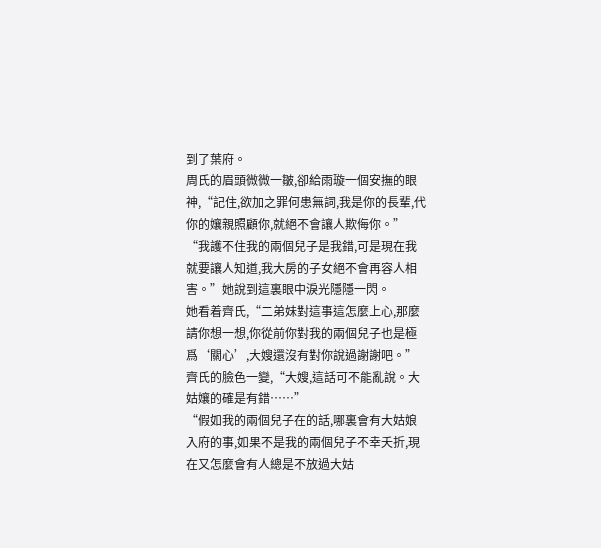到了葉府。
周氏的眉頭微微一皺,卻給雨璇一個安撫的眼神,“記住,欲加之罪何患無詞,我是你的長輩,代你的孃親照顧你,就絕不會讓人欺侮你。”
“我護不住我的兩個兒子是我錯,可是現在我就要讓人知道,我大房的子女絕不會再容人相害。”她說到這裏眼中淚光隱隱一閃。
她看着齊氏,“二弟妹對這事這怎麼上心,那麼請你想一想,你從前你對我的兩個兒子也是極爲‘關心’,大嫂還沒有對你說過謝謝吧。”
齊氏的臉色一變,“大嫂,這話可不能亂說。大姑孃的確是有錯……”
“假如我的兩個兒子在的話,哪裏會有大姑娘入府的事,如果不是我的兩個兒子不幸夭折,現在又怎麼會有人總是不放過大姑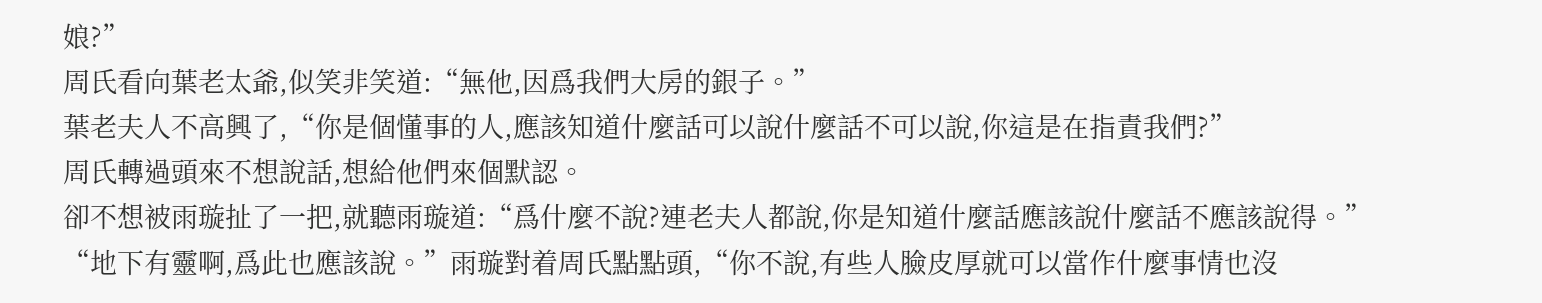娘?”
周氏看向葉老太爺,似笑非笑道:“無他,因爲我們大房的銀子。”
葉老夫人不高興了,“你是個懂事的人,應該知道什麼話可以說什麼話不可以說,你這是在指責我們?”
周氏轉過頭來不想說話,想給他們來個默認。
卻不想被雨璇扯了一把,就聽雨璇道:“爲什麼不說?連老夫人都說,你是知道什麼話應該說什麼話不應該說得。”
“地下有靈啊,爲此也應該說。”雨璇對着周氏點點頭,“你不說,有些人臉皮厚就可以當作什麼事情也沒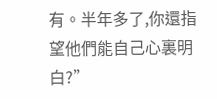有。半年多了,你還指望他們能自己心裏明白?”